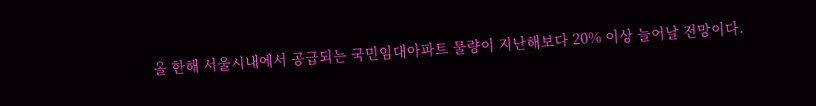올 한해 서울시내에서 공급되는 국민임대아파트 물량이 지난해보다 20% 이상 늘어날 전망이다.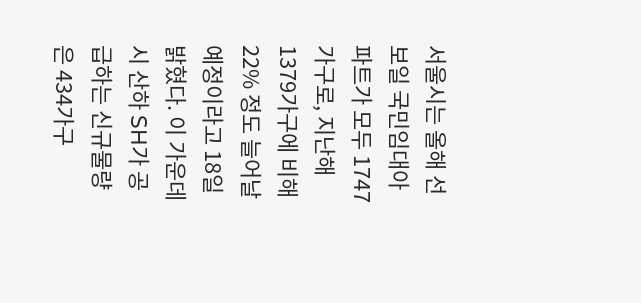서울시는 올해 선보일 국민임대아파트가 모두 1747가구로, 지난해 1379가구에 비해 22% 정도 늘어날 예정이라고 18일 밝혔다. 이 가운데 시 산하 SH가 공급하는 신규물량은 434가구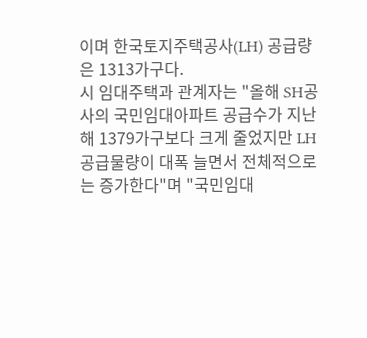이며 한국토지주택공사(LH) 공급량은 1313가구다.
시 임대주택과 관계자는 "올해 SH공사의 국민임대아파트 공급수가 지난해 1379가구보다 크게 줄었지만 LH 공급물량이 대폭 늘면서 전체적으로는 증가한다"며 "국민임대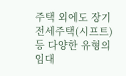주택 외에도 장기전세주택(시프트) 등 다양한 유형의 임대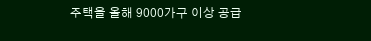주택을 올해 9000가구 이상 공급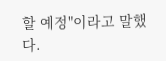할 예정"이라고 말했다.